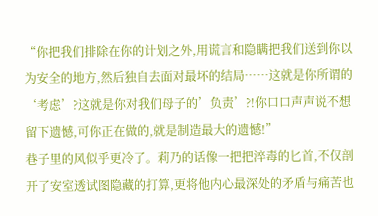“你把我们排除在你的计划之外,用谎言和隐瞒把我们送到你以为安全的地方,然后独自去面对最坏的结局……这就是你所谓的‘考虑’?这就是你对我们母子的’负责’?!你口口声声说不想留下遗憾,可你正在做的,就是制造最大的遗憾!”
巷子里的风似乎更冷了。莉乃的话像一把把淬毒的匕首,不仅剖开了安室透试图隐藏的打算,更将他内心最深处的矛盾与痛苦也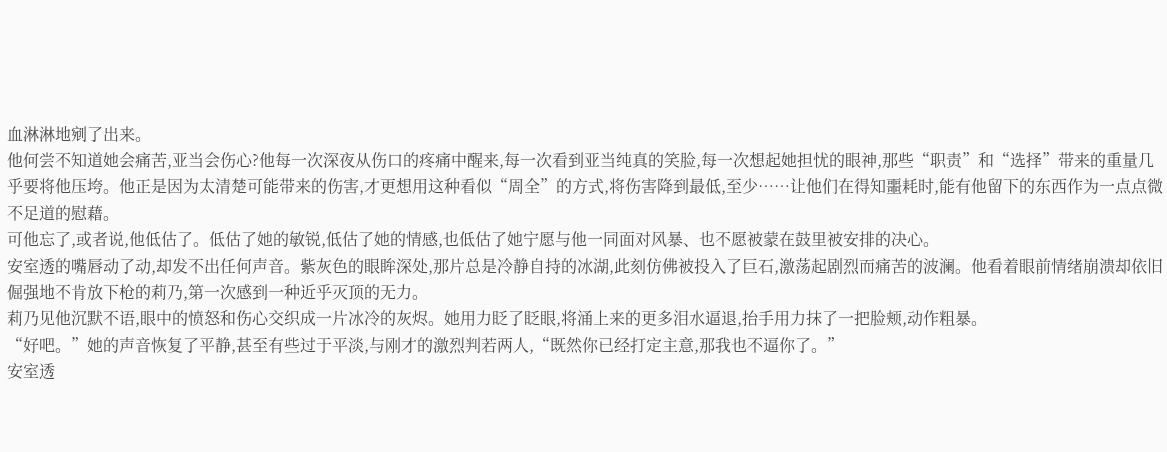血淋淋地剜了出来。
他何尝不知道她会痛苦,亚当会伤心?他每一次深夜从伤口的疼痛中醒来,每一次看到亚当纯真的笑脸,每一次想起她担忧的眼神,那些“职责”和“选择”带来的重量几乎要将他压垮。他正是因为太清楚可能带来的伤害,才更想用这种看似“周全”的方式,将伤害降到最低,至少……让他们在得知噩耗时,能有他留下的东西作为一点点微不足道的慰藉。
可他忘了,或者说,他低估了。低估了她的敏锐,低估了她的情感,也低估了她宁愿与他一同面对风暴、也不愿被蒙在鼓里被安排的决心。
安室透的嘴唇动了动,却发不出任何声音。紫灰色的眼眸深处,那片总是冷静自持的冰湖,此刻仿佛被投入了巨石,激荡起剧烈而痛苦的波澜。他看着眼前情绪崩溃却依旧倔强地不肯放下枪的莉乃,第一次感到一种近乎灭顶的无力。
莉乃见他沉默不语,眼中的愤怒和伤心交织成一片冰冷的灰烬。她用力眨了眨眼,将涌上来的更多泪水逼退,抬手用力抹了一把脸颊,动作粗暴。
“好吧。”她的声音恢复了平静,甚至有些过于平淡,与刚才的激烈判若两人,“既然你已经打定主意,那我也不逼你了。”
安室透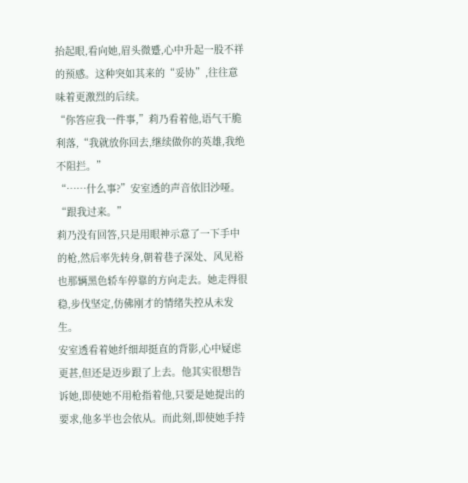抬起眼,看向她,眉头微蹙,心中升起一股不祥的预感。这种突如其来的“妥协”,往往意味着更激烈的后续。
“你答应我一件事,”莉乃看着他,语气干脆利落,“我就放你回去,继续做你的英雄,我绝不阻拦。”
“……什么事?”安室透的声音依旧沙哑。
“跟我过来。”
莉乃没有回答,只是用眼神示意了一下手中的枪,然后率先转身,朝着巷子深处、风见裕也那辆黑色轿车停靠的方向走去。她走得很稳,步伐坚定,仿佛刚才的情绪失控从未发生。
安室透看着她纤细却挺直的背影,心中疑虑更甚,但还是迈步跟了上去。他其实很想告诉她,即使她不用枪指着他,只要是她提出的要求,他多半也会依从。而此刻,即使她手持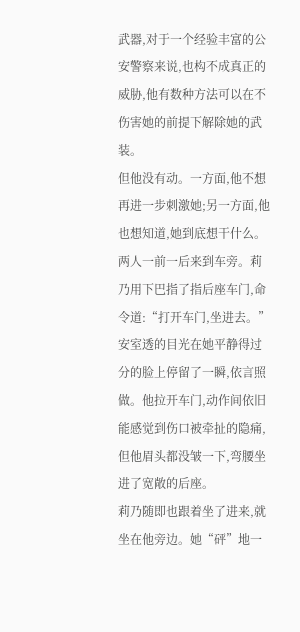武器,对于一个经验丰富的公安警察来说,也构不成真正的威胁,他有数种方法可以在不伤害她的前提下解除她的武装。
但他没有动。一方面,他不想再进一步刺激她;另一方面,他也想知道,她到底想干什么。
两人一前一后来到车旁。莉乃用下巴指了指后座车门,命令道:“打开车门,坐进去。”
安室透的目光在她平静得过分的脸上停留了一瞬,依言照做。他拉开车门,动作间依旧能感觉到伤口被牵扯的隐痛,但他眉头都没皱一下,弯腰坐进了宽敞的后座。
莉乃随即也跟着坐了进来,就坐在他旁边。她“砰”地一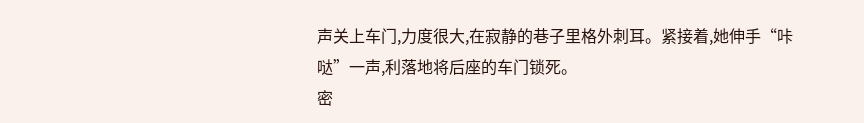声关上车门,力度很大,在寂静的巷子里格外刺耳。紧接着,她伸手“咔哒”一声,利落地将后座的车门锁死。
密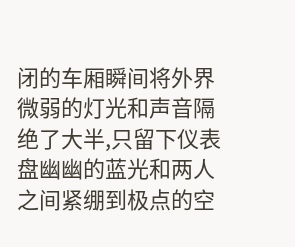闭的车厢瞬间将外界微弱的灯光和声音隔绝了大半,只留下仪表盘幽幽的蓝光和两人之间紧绷到极点的空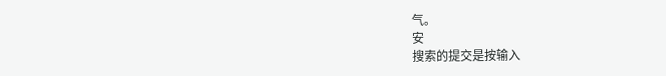气。
安
搜索的提交是按输入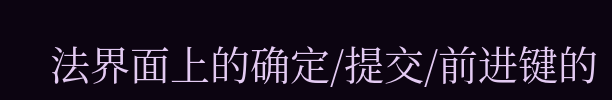法界面上的确定/提交/前进键的